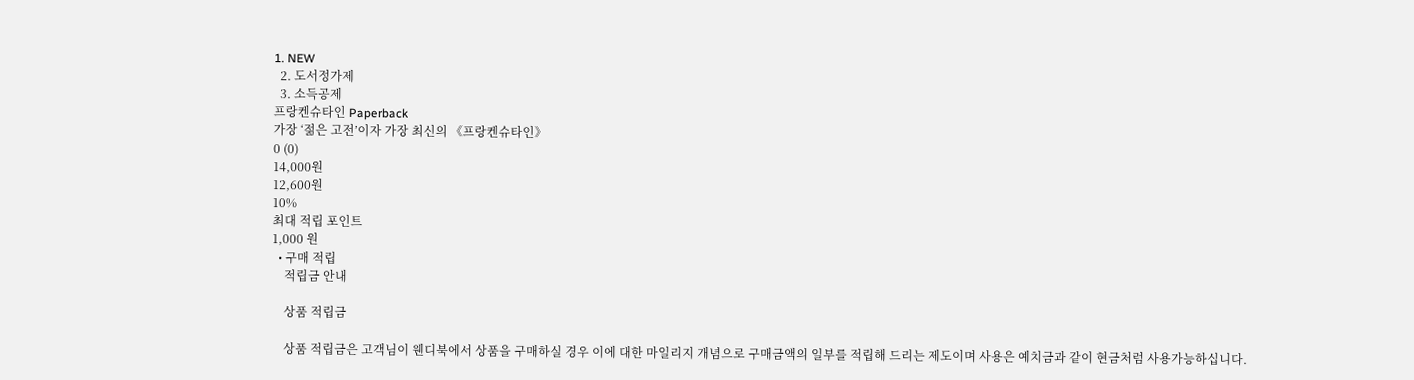1. NEW
  2. 도서정가제
  3. 소득공제
프랑켄슈타인 Paperback
가장 ‘젊은 고전’이자 가장 최신의 《프랑켄슈타인》
0 (0)
14,000원
12,600원
10%
최대 적립 포인트
1,000 원
  • 구매 적립
    적립금 안내

    상품 적립금

    상품 적립금은 고객님이 웬디북에서 상품을 구매하실 경우 이에 대한 마일리지 개념으로 구매금액의 일부를 적립해 드리는 제도이며 사용은 예치금과 같이 현금처럼 사용가능하십니다.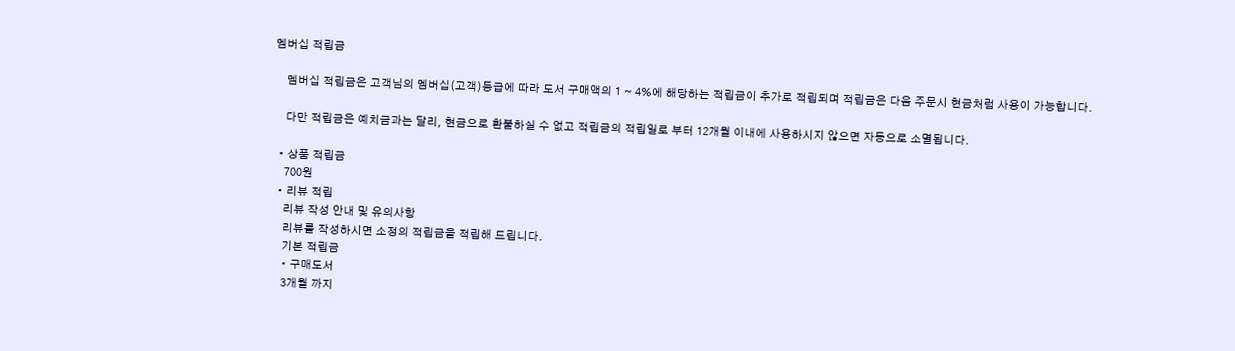멤버십 적립금

    멤버십 적립금은 고객님의 멤버십(고객)등급에 따라 도서 구매액의 1 ~ 4%에 해당하는 적립금이 추가로 적립되며 적립금은 다음 주문시 현금처럼 사용이 가능합니다.

    다만 적립금은 예치금과는 달리, 현금으로 환불하실 수 없고 적립금의 적립일로 부터 12개월 이내에 사용하시지 않으면 자동으로 소멸됩니다.

  • 상품 적립금
    700원
  • 리뷰 적립
    리뷰 작성 안내 및 유의사항
    리뷰를 작성하시면 소정의 적립금을 적립해 드립니다.
    기본 적립금
    • 구매도서
    3개월 까지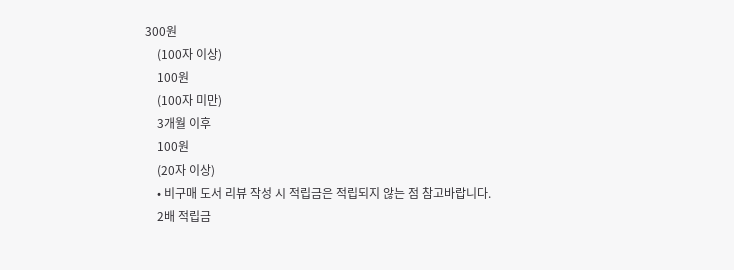300원
    (100자 이상)
    100원
    (100자 미만)
    3개월 이후
    100원
    (20자 이상)
    • 비구매 도서 리뷰 작성 시 적립금은 적립되지 않는 점 참고바랍니다.
    2배 적립금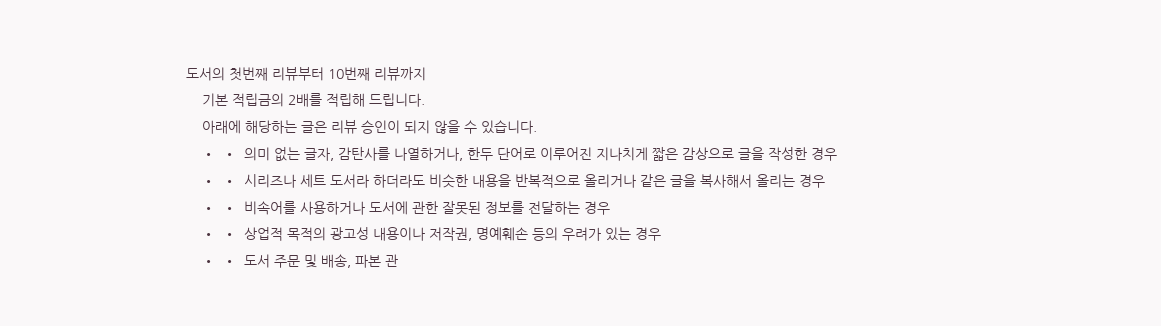도서의 첫번째 리뷰부터 10번째 리뷰까지
    기본 적립금의 2배를 적립해 드립니다.
    아래에 해당하는 글은 리뷰 승인이 되지 않을 수 있습니다.
    •  •  의미 없는 글자, 감탄사를 나열하거나, 한두 단어로 이루어진 지나치게 짧은 감상으로 글을 작성한 경우
    •  •  시리즈나 세트 도서라 하더라도 비슷한 내용을 반복적으로 올리거나 같은 글을 복사해서 올리는 경우
    •  •  비속어를 사용하거나 도서에 관한 잘못된 정보를 전달하는 경우
    •  •  상업적 목적의 광고성 내용이나 저작권, 명예훼손 등의 우려가 있는 경우
    •  •  도서 주문 및 배송, 파본 관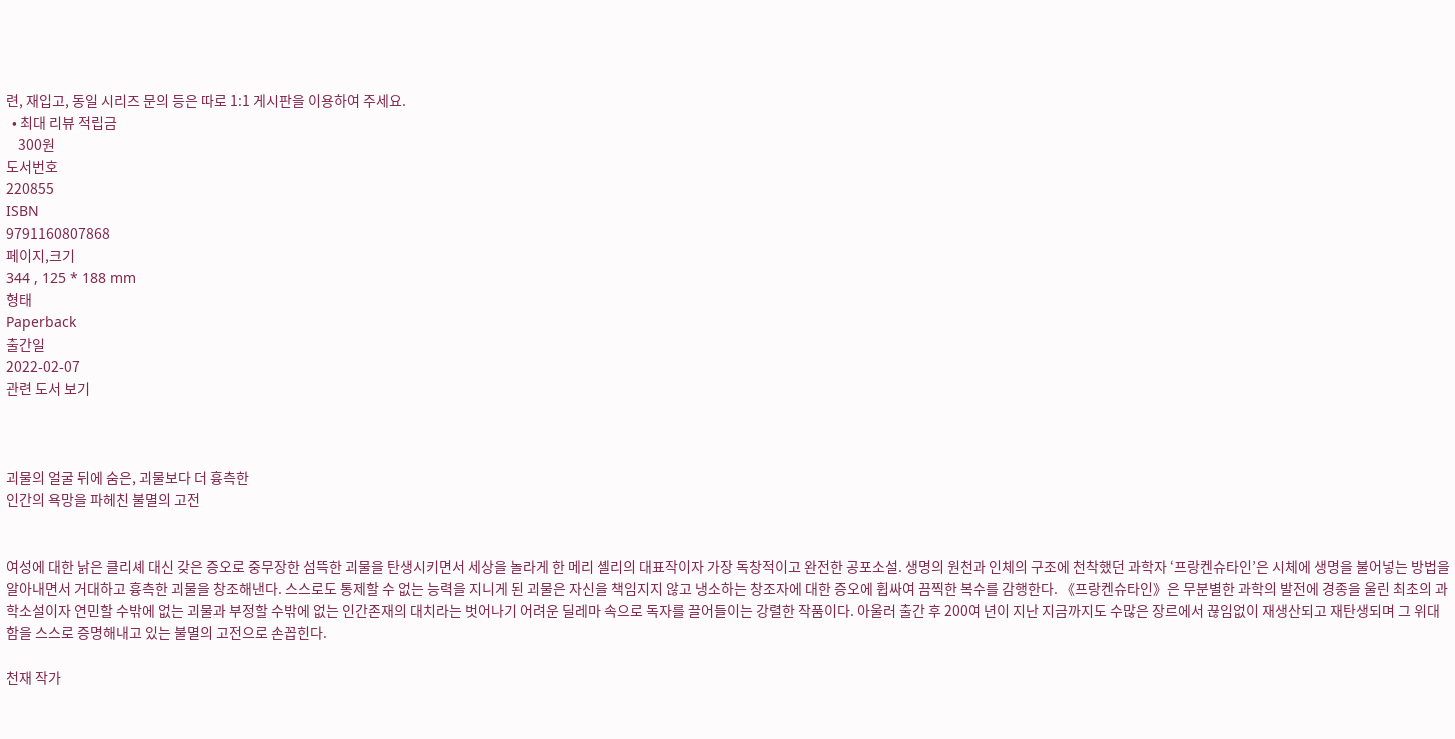련, 재입고, 동일 시리즈 문의 등은 따로 1:1 게시판을 이용하여 주세요.
  • 최대 리뷰 적립금
    300원
도서번호
220855
ISBN
9791160807868
페이지,크기
344 , 125 * 188 mm
형태
Paperback
출간일
2022-02-07
관련 도서 보기



괴물의 얼굴 뒤에 숨은, 괴물보다 더 흉측한
인간의 욕망을 파헤친 불멸의 고전


여성에 대한 낡은 클리셰 대신 갖은 증오로 중무장한 섬뜩한 괴물을 탄생시키면서 세상을 놀라게 한 메리 셸리의 대표작이자 가장 독창적이고 완전한 공포소설. 생명의 원천과 인체의 구조에 천착했던 과학자 ‘프랑켄슈타인’은 시체에 생명을 불어넣는 방법을 알아내면서 거대하고 흉측한 괴물을 창조해낸다. 스스로도 통제할 수 없는 능력을 지니게 된 괴물은 자신을 책임지지 않고 냉소하는 창조자에 대한 증오에 휩싸여 끔찍한 복수를 감행한다. 《프랑켄슈타인》은 무분별한 과학의 발전에 경종을 울린 최초의 과학소설이자 연민할 수밖에 없는 괴물과 부정할 수밖에 없는 인간존재의 대치라는 벗어나기 어려운 딜레마 속으로 독자를 끌어들이는 강렬한 작품이다. 아울러 출간 후 200여 년이 지난 지금까지도 수많은 장르에서 끊임없이 재생산되고 재탄생되며 그 위대함을 스스로 증명해내고 있는 불멸의 고전으로 손꼽힌다.

천재 작가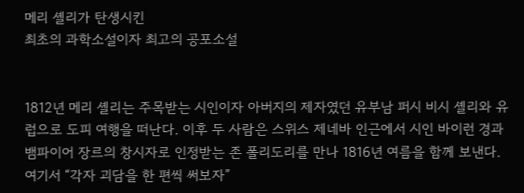메리 셸리가 탄생시킨
최초의 과학소설이자 최고의 공포소설


1812년 메리 셸리는 주목받는 시인이자 아버지의 제자였던 유부남 퍼시 비시 셸리와 유럽으로 도피 여행을 떠난다. 이후 두 사람은 스위스 제네바 인근에서 시인 바이런 경과 뱀파이어 장르의 창시자로 인정받는 존 폴리도리를 만나 1816년 여름을 함께 보낸다. 여기서 “각자 괴담을 한 편씩 써보자”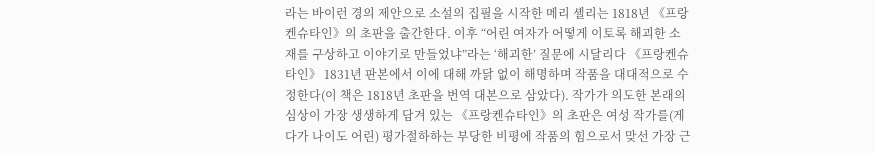라는 바이런 경의 제안으로 소설의 집필을 시작한 메리 셸리는 1818년 《프랑켄슈타인》의 초판을 출간한다. 이후 “어린 여자가 어떻게 이토록 해괴한 소재를 구상하고 이야기로 만들었냐”라는 ‘해괴한’ 질문에 시달리다 《프랑켄슈타인》 1831년 판본에서 이에 대해 까닭 없이 해명하며 작품을 대대적으로 수정한다(이 책은 1818년 초판을 번역 대본으로 삼았다). 작가가 의도한 본래의 심상이 가장 생생하게 담겨 있는 《프랑켄슈타인》의 초판은 여성 작가를(게다가 나이도 어린) 평가절하하는 부당한 비평에 작품의 힘으로서 맞선 가장 근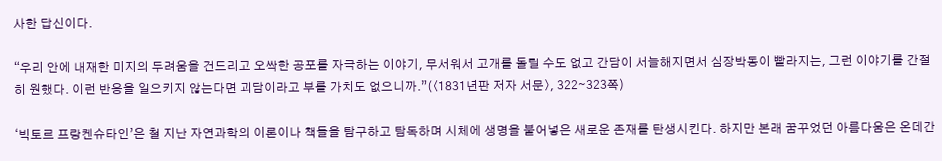사한 답신이다.

“우리 안에 내재한 미지의 두려움을 건드리고 오싹한 공포를 자극하는 이야기, 무서워서 고개를 돌릴 수도 없고 간담이 서늘해지면서 심장박동이 빨라지는, 그런 이야기를 간절히 원했다. 이런 반응을 일으키지 않는다면 괴담이라고 부를 가치도 없으니까.”(〈1831년판 저자 서문〉, 322∼323쪽)

‘빅토르 프랑켄슈타인’은 철 지난 자연과학의 이론이나 책들을 탐구하고 탐독하며 시체에 생명을 불어넣은 새로운 존재를 탄생시킨다. 하지만 본래 꿈꾸었던 아름다움은 온데간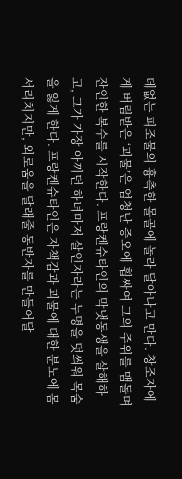데없는 피조물의 흉측한 몰골에 놀라 달아나고 만다. 창조자에게 버림받은 ‘괴물’은 엄청난 증오에 휩싸여 그의 주위를 맴돌며 잔인한 복수를 시작한다. 프랑켄슈타인의 막냇동생을 살해하고, 그가 가장 아끼던 하녀마저 살인자라는 누명을 덧씌워 목숨을 잃게 한다. 프랑켄슈타인은 자책감과 괴물에 대한 분노에 몸서리치지만, 외로움을 달래줄 동반자를 만들어달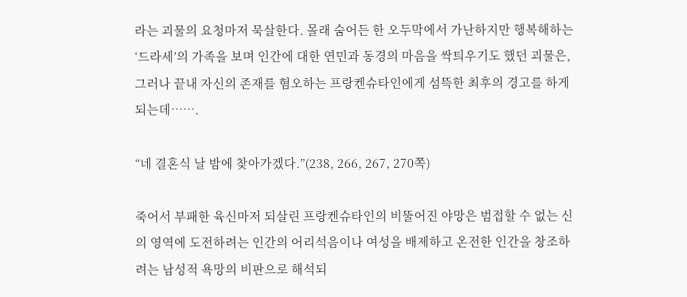라는 괴물의 요청마저 묵살한다. 몰래 숨어든 한 오두막에서 가난하지만 행복해하는 ‘드라세’의 가족을 보며 인간에 대한 연민과 동경의 마음을 싹틔우기도 했던 괴물은, 그러나 끝내 자신의 존재를 혐오하는 프랑켄슈타인에게 섬뜩한 최후의 경고를 하게 되는데…….

“네 결혼식 날 밤에 찾아가겠다.”(238, 266, 267, 270쪽)

죽어서 부패한 육신마저 되살린 프랑켄슈타인의 비뚤어진 야망은 범접할 수 없는 신의 영역에 도전하려는 인간의 어리석음이나 여성을 배제하고 온전한 인간을 창조하려는 남성적 욕망의 비판으로 해석되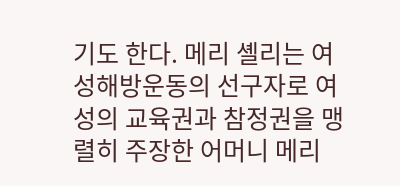기도 한다. 메리 셸리는 여성해방운동의 선구자로 여성의 교육권과 참정권을 맹렬히 주장한 어머니 메리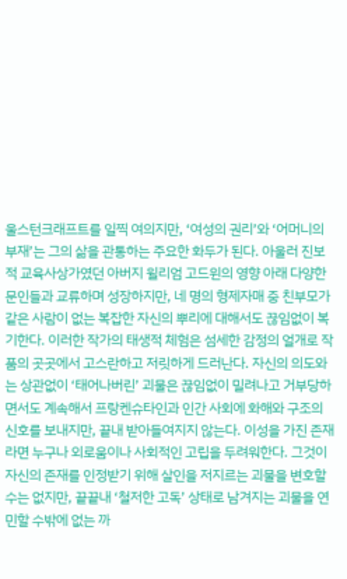울스턴크래프트를 일찍 여의지만, ‘여성의 권리’와 ‘어머니의 부재’는 그의 삶을 관통하는 주요한 화두가 된다. 아울러 진보적 교육사상가였던 아버지 윌리엄 고드윈의 영향 아래 다양한 문인들과 교류하며 성장하지만, 네 명의 형제자매 중 친부모가 같은 사람이 없는 복잡한 자신의 뿌리에 대해서도 끊임없이 복기한다. 이러한 작가의 태생적 체험은 섬세한 감정의 얼개로 작품의 곳곳에서 고스란하고 저릿하게 드러난다. 자신의 의도와는 상관없이 ‘태어나버린’ 괴물은 끊임없이 밀려나고 거부당하면서도 계속해서 프랑켄슈타인과 인간 사회에 화해와 구조의 신호를 보내지만, 끝내 받아들여지지 않는다. 이성을 가진 존재라면 누구나 외로움이나 사회적인 고립을 두려워한다. 그것이 자신의 존재를 인정받기 위해 살인을 저지르는 괴물을 변호할 수는 없지만, 끝끝내 ‘철저한 고독’ 상태로 남겨지는 괴물을 연민할 수밖에 없는 까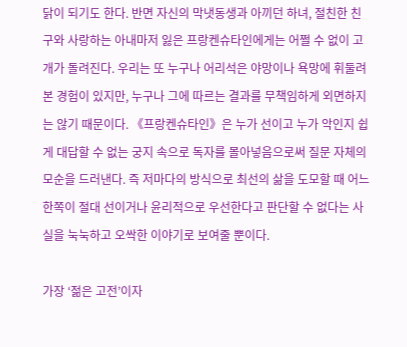닭이 되기도 한다. 반면 자신의 막냇동생과 아끼던 하녀, 절친한 친구와 사랑하는 아내마저 잃은 프랑켄슈타인에게는 어쩔 수 없이 고개가 돌려진다. 우리는 또 누구나 어리석은 야망이나 욕망에 휘둘려본 경험이 있지만, 누구나 그에 따르는 결과를 무책임하게 외면하지는 않기 때문이다. 《프랑켄슈타인》은 누가 선이고 누가 악인지 쉽게 대답할 수 없는 궁지 속으로 독자를 몰아넣음으로써 질문 자체의 모순을 드러낸다. 즉 저마다의 방식으로 최선의 삶을 도모할 때 어느 한쪽이 절대 선이거나 윤리적으로 우선한다고 판단할 수 없다는 사실을 눅눅하고 오싹한 이야기로 보여줄 뿐이다.

가장 ‘젊은 고전’이자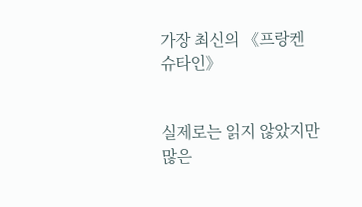가장 최신의 《프랑켄슈타인》


실제로는 읽지 않았지만 많은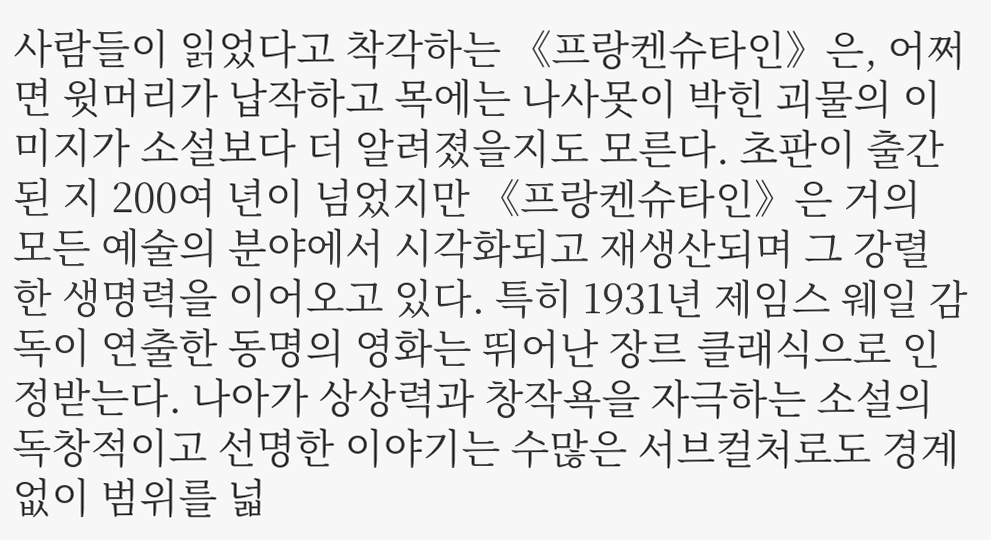사람들이 읽었다고 착각하는 《프랑켄슈타인》은, 어쩌면 윗머리가 납작하고 목에는 나사못이 박힌 괴물의 이미지가 소설보다 더 알려졌을지도 모른다. 초판이 출간된 지 200여 년이 넘었지만 《프랑켄슈타인》은 거의 모든 예술의 분야에서 시각화되고 재생산되며 그 강렬한 생명력을 이어오고 있다. 특히 1931년 제임스 웨일 감독이 연출한 동명의 영화는 뛰어난 장르 클래식으로 인정받는다. 나아가 상상력과 창작욕을 자극하는 소설의 독창적이고 선명한 이야기는 수많은 서브컬처로도 경계 없이 범위를 넓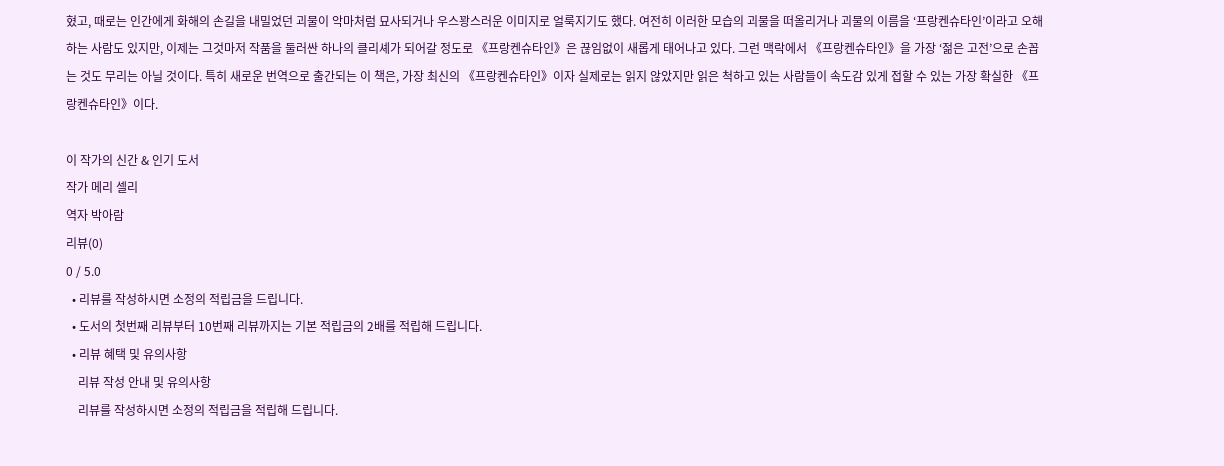혔고, 때로는 인간에게 화해의 손길을 내밀었던 괴물이 악마처럼 묘사되거나 우스꽝스러운 이미지로 얼룩지기도 했다. 여전히 이러한 모습의 괴물을 떠올리거나 괴물의 이름을 ‘프랑켄슈타인’이라고 오해하는 사람도 있지만, 이제는 그것마저 작품을 둘러싼 하나의 클리셰가 되어갈 정도로 《프랑켄슈타인》은 끊임없이 새롭게 태어나고 있다. 그런 맥락에서 《프랑켄슈타인》을 가장 ‘젊은 고전’으로 손꼽는 것도 무리는 아닐 것이다. 특히 새로운 번역으로 출간되는 이 책은, 가장 최신의 《프랑켄슈타인》이자 실제로는 읽지 않았지만 읽은 척하고 있는 사람들이 속도감 있게 접할 수 있는 가장 확실한 《프랑켄슈타인》이다.

이 작가의 신간 & 인기 도서
작가 메리 셀리
역자 박아람
리뷰(0)
0 / 5.0
  • 리뷰를 작성하시면 소정의 적립금을 드립니다.
  • 도서의 첫번째 리뷰부터 10번째 리뷰까지는 기본 적립금의 2배를 적립해 드립니다.
  • 리뷰 혜택 및 유의사항
    리뷰 작성 안내 및 유의사항
    리뷰를 작성하시면 소정의 적립금을 적립해 드립니다.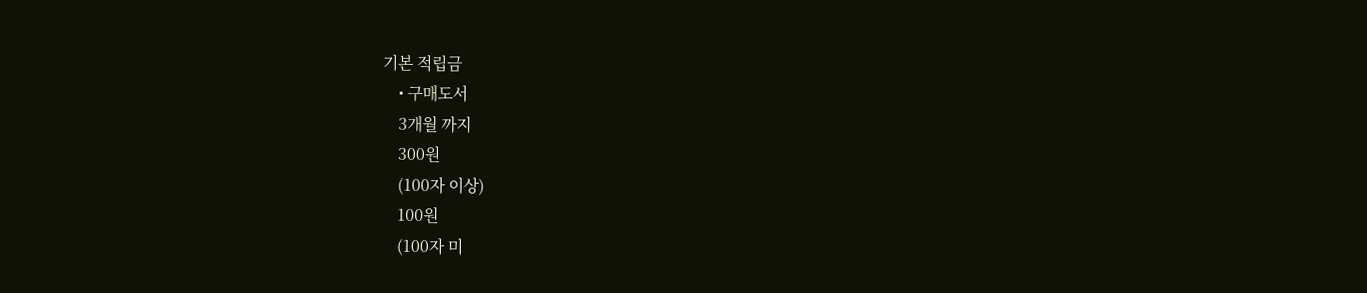기본 적립금
    • 구매도서
    3개월 까지
    300원
    (100자 이상)
    100원
    (100자 미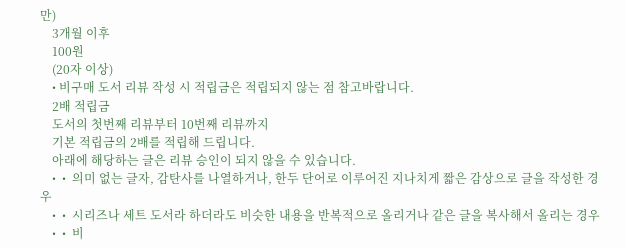만)
    3개월 이후
    100원
    (20자 이상)
    • 비구매 도서 리뷰 작성 시 적립금은 적립되지 않는 점 참고바랍니다.
    2배 적립금
    도서의 첫번째 리뷰부터 10번째 리뷰까지
    기본 적립금의 2배를 적립해 드립니다.
    아래에 해당하는 글은 리뷰 승인이 되지 않을 수 있습니다.
    •  •  의미 없는 글자, 감탄사를 나열하거나, 한두 단어로 이루어진 지나치게 짧은 감상으로 글을 작성한 경우
    •  •  시리즈나 세트 도서라 하더라도 비슷한 내용을 반복적으로 올리거나 같은 글을 복사해서 올리는 경우
    •  •  비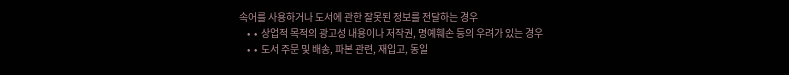속어를 사용하거나 도서에 관한 잘못된 정보를 전달하는 경우
    •  •  상업적 목적의 광고성 내용이나 저작권, 명예훼손 등의 우려가 있는 경우
    •  •  도서 주문 및 배송, 파본 관련, 재입고, 동일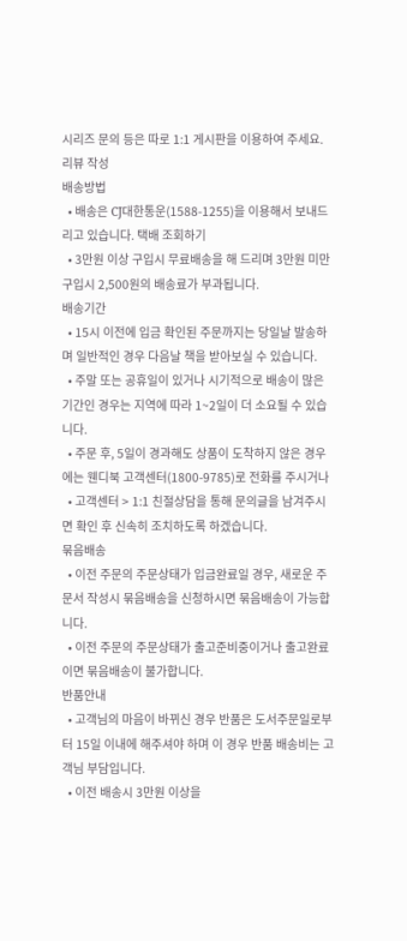시리즈 문의 등은 따로 1:1 게시판을 이용하여 주세요.
리뷰 작성
배송방법
  • 배송은 CJ대한통운(1588-1255)을 이용해서 보내드리고 있습니다. 택배 조회하기
  • 3만원 이상 구입시 무료배송을 해 드리며 3만원 미만 구입시 2,500원의 배송료가 부과됩니다.
배송기간
  • 15시 이전에 입금 확인된 주문까지는 당일날 발송하며 일반적인 경우 다음날 책을 받아보실 수 있습니다.
  • 주말 또는 공휴일이 있거나 시기적으로 배송이 많은 기간인 경우는 지역에 따라 1~2일이 더 소요될 수 있습니다.
  • 주문 후, 5일이 경과해도 상품이 도착하지 않은 경우에는 웬디북 고객센터(1800-9785)로 전화를 주시거나
  • 고객센터 > 1:1 친절상담을 통해 문의글을 남겨주시면 확인 후 신속히 조치하도록 하겠습니다.
묶음배송
  • 이전 주문의 주문상태가 입금완료일 경우, 새로운 주문서 작성시 묶음배송을 신청하시면 묶음배송이 가능합니다.
  • 이전 주문의 주문상태가 출고준비중이거나 출고완료이면 묶음배송이 불가합니다.
반품안내
  • 고객님의 마음이 바뀌신 경우 반품은 도서주문일로부터 15일 이내에 해주셔야 하며 이 경우 반품 배송비는 고객님 부담입니다.
  • 이전 배송시 3만원 이상을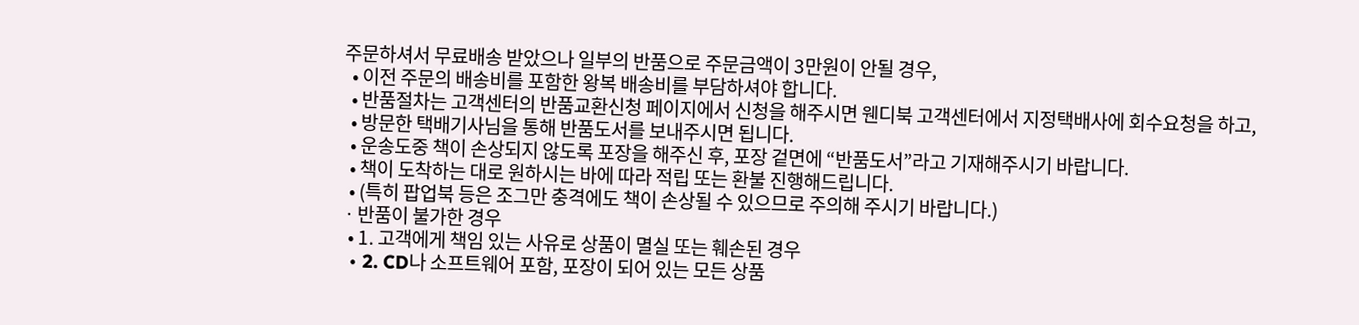주문하셔서 무료배송 받았으나 일부의 반품으로 주문금액이 3만원이 안될 경우,
  • 이전 주문의 배송비를 포함한 왕복 배송비를 부담하셔야 합니다.
  • 반품절차는 고객센터의 반품교환신청 페이지에서 신청을 해주시면 웬디북 고객센터에서 지정택배사에 회수요청을 하고,
  • 방문한 택배기사님을 통해 반품도서를 보내주시면 됩니다.
  • 운송도중 책이 손상되지 않도록 포장을 해주신 후, 포장 겉면에 “반품도서”라고 기재해주시기 바랍니다.
  • 책이 도착하는 대로 원하시는 바에 따라 적립 또는 환불 진행해드립니다.
  • (특히 팝업북 등은 조그만 충격에도 책이 손상될 수 있으므로 주의해 주시기 바랍니다.)
ㆍ반품이 불가한 경우
  • 1. 고객에게 책임 있는 사유로 상품이 멸실 또는 훼손된 경우
  • 2. CD나 소프트웨어 포함, 포장이 되어 있는 모든 상품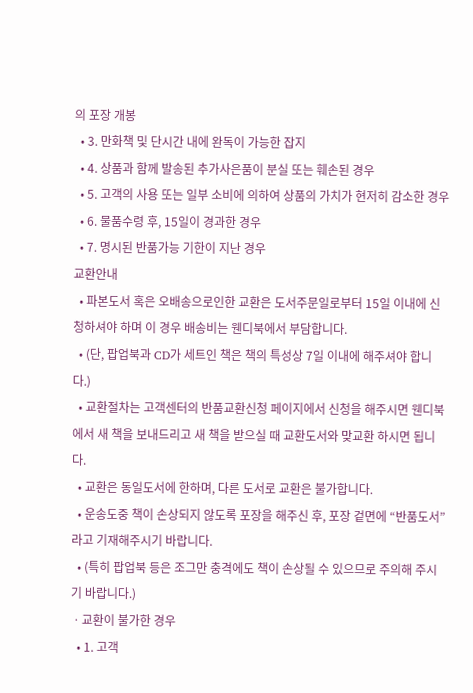의 포장 개봉
  • 3. 만화책 및 단시간 내에 완독이 가능한 잡지
  • 4. 상품과 함께 발송된 추가사은품이 분실 또는 훼손된 경우
  • 5. 고객의 사용 또는 일부 소비에 의하여 상품의 가치가 현저히 감소한 경우
  • 6. 물품수령 후, 15일이 경과한 경우
  • 7. 명시된 반품가능 기한이 지난 경우
교환안내
  • 파본도서 혹은 오배송으로인한 교환은 도서주문일로부터 15일 이내에 신청하셔야 하며 이 경우 배송비는 웬디북에서 부담합니다.
  • (단, 팝업북과 CD가 세트인 책은 책의 특성상 7일 이내에 해주셔야 합니다.)
  • 교환절차는 고객센터의 반품교환신청 페이지에서 신청을 해주시면 웬디북에서 새 책을 보내드리고 새 책을 받으실 때 교환도서와 맞교환 하시면 됩니다.
  • 교환은 동일도서에 한하며, 다른 도서로 교환은 불가합니다.
  • 운송도중 책이 손상되지 않도록 포장을 해주신 후, 포장 겉면에 “반품도서”라고 기재해주시기 바랍니다.
  • (특히 팝업북 등은 조그만 충격에도 책이 손상될 수 있으므로 주의해 주시기 바랍니다.)
ㆍ교환이 불가한 경우
  • 1. 고객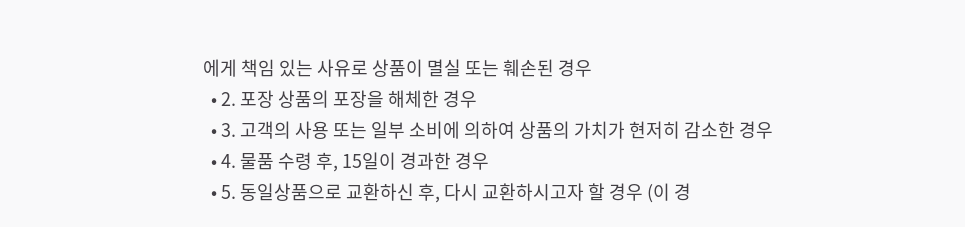에게 책임 있는 사유로 상품이 멸실 또는 훼손된 경우
  • 2. 포장 상품의 포장을 해체한 경우
  • 3. 고객의 사용 또는 일부 소비에 의하여 상품의 가치가 현저히 감소한 경우
  • 4. 물품 수령 후, 15일이 경과한 경우
  • 5. 동일상품으로 교환하신 후, 다시 교환하시고자 할 경우 (이 경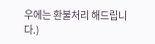우에는 환불처리 해드립니다.)